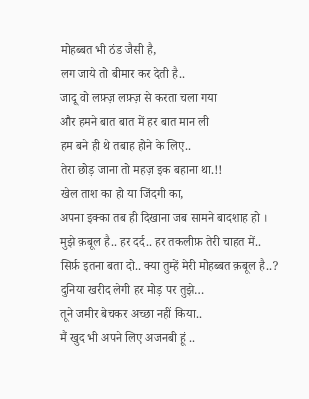मोहब्बत भी ठंड जैसी है,
लग जाये तो बीमार कर देती है..
जादू वो लफ़्ज़ लफ़्ज़ से करता चला गया
और हमने बात बात में हर बात मान ली
हम बने ही थे तबाह होने के लिए..
तेरा छोड़ जाना तो महज़ इक बहाना था.!!
खेल ताश का हो या जिंदगी का,
अपना इक्का तब ही दिखाना जब सामने बादशाह हो ।
मुझे क़बूल है.. हर दर्द.. हर तकलीफ़ तेरी चाहत में..
सिर्फ़ इतना बता दो.. क्या तुम्हें मेरी मोहब्बत क़बूल है..?
दुनिया खरीद लेगी हर मोड़ पर तुझे…
तूने जमीर बेचकर अच्छा नहीं किया..
मैं खुद भी अपने लिए अजनबी हूं ..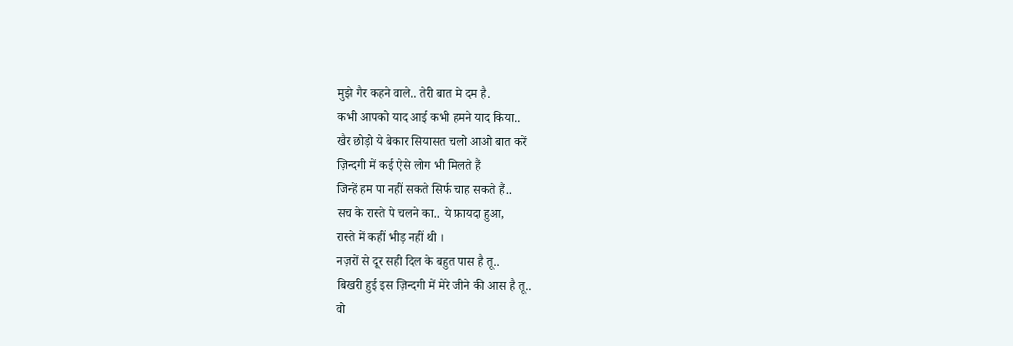मुझे गैर कहने वाले.. तेरी बात मे दम है.
कभी आपको याद आई कभी हमने याद किया..
खैर छोड़ो ये बेकार सियासत चलो आओ बात करें
ज़िन्दगी में कई ऐसे लोग भी मिलते हैं
जिन्हें हम पा नहीं सकते सिर्फ चाह सकते हैं..
सच के रास्ते पे चलने का.. ये फ़ायदा हुआ,
रास्ते में कहीं भीड़ नहीं थी ।
नज़रों से दूर सही दिल के बहुत पास है तू..
बिखरी हुई इस ज़िन्दगी में मेरे जीने की आस है तू..
वो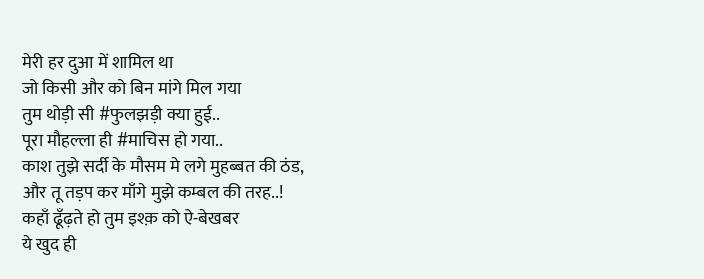मेरी हर दुआ में शामिल था
जो किसी और को बिन मांगे मिल गया
तुम थोड़ी सी #फुलझड़ी क्या हुई..
पूरा मौहल्ला ही #माचिस हो गया..
काश तुझे सर्दी के मौसम मे लगे मुहब्बत की ठंड,
और तू तड़प कर माँगे मुझे कम्बल की तरह..!
कहाँ ढूँढ़ते हो तुम इश्क़ को ऐ-बेखबर
ये खुद ही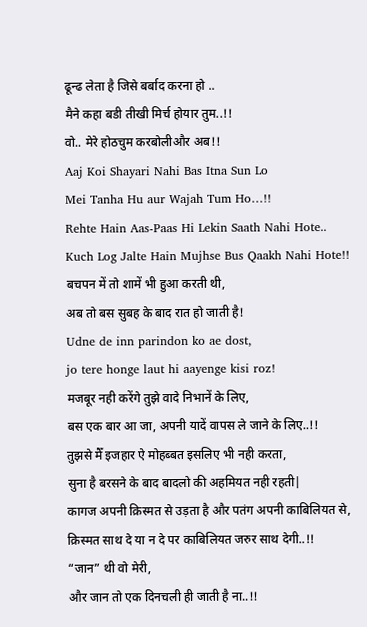ढून्ढ लेता है जिसे बर्बाद करना हो ..
मैने कहा बडी तीखी मिर्च होयार तुम..!!
वो.. मेरे होठचुम करबोलीऔर अब!!
Aaj Koi Shayari Nahi Bas Itna Sun Lo
Mei Tanha Hu aur Wajah Tum Ho…!!
Rehte Hain Aas-Paas Hi Lekin Saath Nahi Hote..
Kuch Log Jalte Hain Mujhse Bus Qaakh Nahi Hote!!
बचपन में तो शामें भी हुआ करती थी,
अब तो बस सुबह के बाद रात हो जाती है!
Udne de inn parindon ko ae dost,
jo tere honge laut hi aayenge kisi roz!
मजबूर नही करेंगे तुझे वादे निभानें के लिए,
बस एक बार आ जा, अपनी यादें वापस ले जाने के लिए..!!
तुझसे मैँ इजहार ऐ मोहब्बत इसलिए भी नही करता,
सुना है बरसने के बाद बादलो की अहमियत नही रहती|
कागज अपनी क़िस्मत से उड़ता है और पतंग अपनी काबिलियत से,
क़िस्मत साथ दे या न दे पर काबिलियत जरुर साथ देगी..!!
“जान” थी वो मेरी,
और जान तो एक दिनचली ही जाती है ना..!!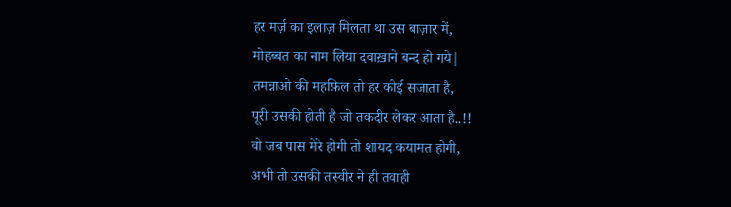हर मर्ज़ का इलाज़ मिलता था उस बाज़ार में,
मोहब्बत का नाम लिया दवाख़ाने बन्द हो गये|
तमन्नाओ की महफ़िल तो हर कोई सजाता है,
पूरी उसकी होती है जो तकदीर लेकर आता है..!!
वो जब पास मेरे होगी तो शायद कयामत होगी,
अभी तो उसकी तस्वीर ने ही तवाही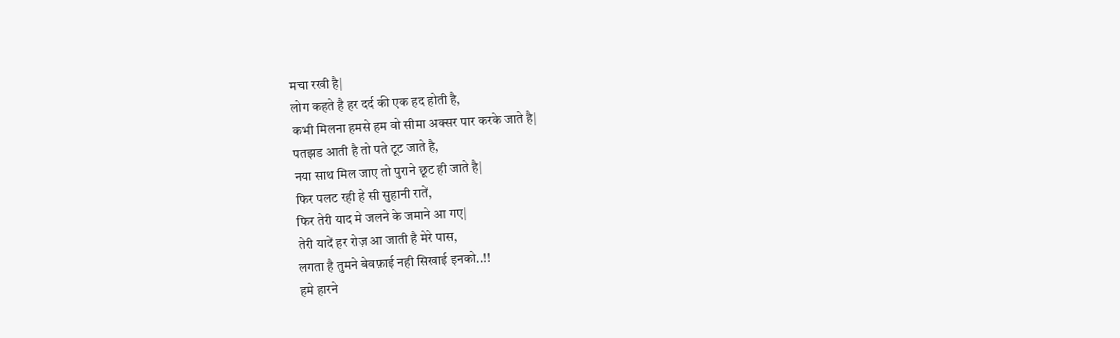मचा रखी है|
लोग कहते है हर दर्द की एक हद होती है,
कभी मिलना हमसे हम वो सीमा अक्सर पार करके जाते है|
पतझड आती है तो पते टूट जाते है,
नया साथ मिल जाए तो पुराने छूट ही जाते है|
फिर पलट रही हे सी सुहानी रातें,
फिर तेरी याद मे जलने के जमाने आ गए|
तेरी यादें हर रोज़ आ जाती है मेरे पास,
लगता है तुमने बेवफ़ाई नही सिखाई इनको..!!
हमे हारने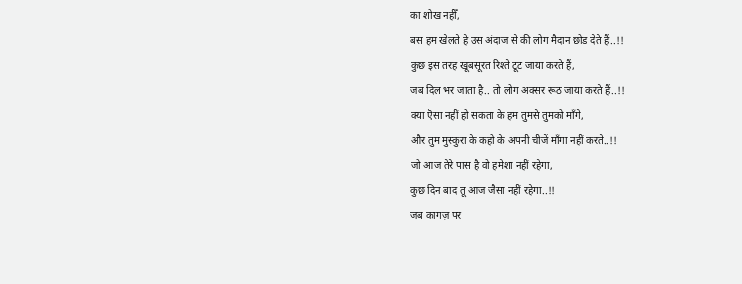का शोख नहीँ,
बस हम खेलते हे उस अंदाज से की लोग मैदान छोड देते हैं..!!
कुछ इस तरह खूबसूरत रिश्ते टूट जाया करते हैं,
जब दिल भर जाता है.. तो लोग अक्सर रूठ जाया करते हैं..!!
क्या ऎसा नहीं हो सकता के हम तुमसे तुमको माँगे,
और तुम मुस्कुरा के कहो के अपनी चीजें माँगा नहीं करते..!!
जो आज तेरे पास है वो हमेशा नहीं रहेगा,
कुछ दिन बाद तू आज जैसा नहीं रहेगा..!!
जब कागज़ पर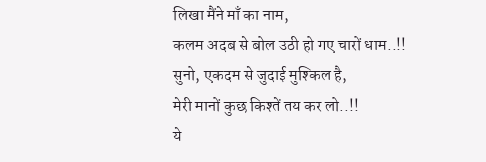लिखा मैंने माँ का नाम,
कलम अदब से बोल उठी हो गए चारों धाम..!!
सुनो, एकदम से जुदाई मुश्किल है,
मेरी मानों कुछ किश्तें तय कर लो..!!
ये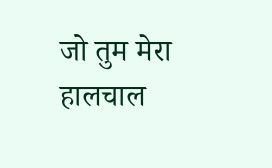जो तुम मेरा हालचाल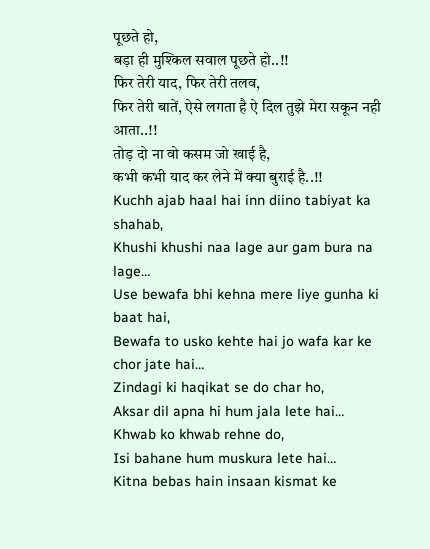पूछते हो,
बड़ा ही मुश्किल सवाल पूछते हो..!!
फिर तेरी याद, फिर तेरी तलव,
फिर तेरी बातें, ऐसे लगता है ऐ दिल तुझे मेरा सकून नही आता..!!
तोड़ दो ना वो कसम जो खाई है,
कभी कभी याद कर लेने में क्या बुराई है..!!
Kuchh ajab haal hai inn diino tabiyat ka shahab,
Khushi khushi naa lage aur gam bura na lage…
Use bewafa bhi kehna mere liye gunha ki baat hai,
Bewafa to usko kehte hai jo wafa kar ke chor jate hai…
Zindagi ki haqikat se do char ho,
Aksar dil apna hi hum jala lete hai…
Khwab ko khwab rehne do,
Isi bahane hum muskura lete hai…
Kitna bebas hain insaan kismat ke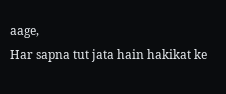aage,
Har sapna tut jata hain hakikat ke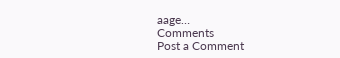aage…
Comments
Post a Comment